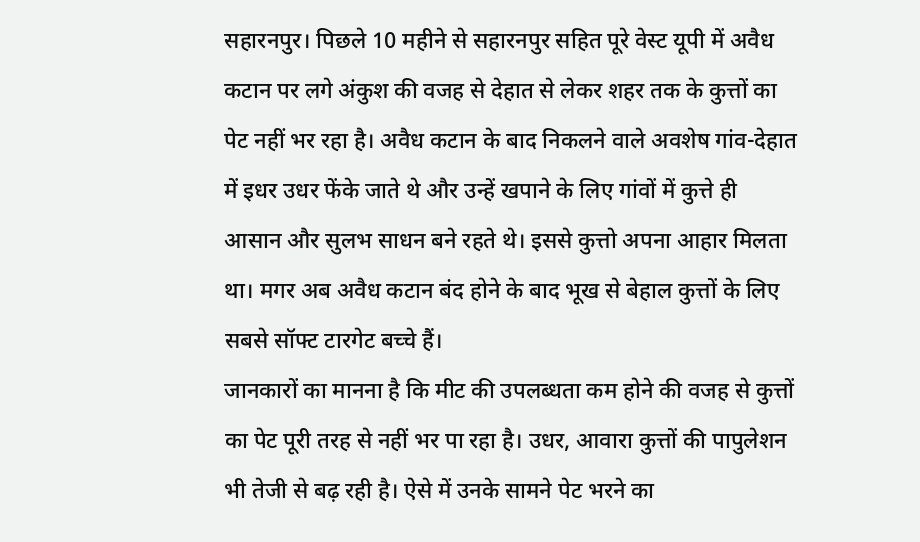सहारनपुर। पिछले 10 महीने से सहारनपुर सहित पूरे वेस्ट यूपी में अवैध कटान पर लगे अंकुश की वजह से देहात से लेकर शहर तक के कुत्तों का पेट नहीं भर रहा है। अवैध कटान के बाद निकलने वाले अवशेष गांव-देहात में इधर उधर फेंके जाते थे और उन्हें खपाने के लिए गांवों में कुत्ते ही आसान और सुलभ साधन बने रहते थे। इससे कुत्तो अपना आहार मिलता था। मगर अब अवैध कटान बंद होने के बाद भूख से बेहाल कुत्तों के लिए सबसे सॉफ्ट टारगेट बच्चे हैं।
जानकारों का मानना है कि मीट की उपलब्धता कम होने की वजह से कुत्तों का पेट पूरी तरह से नहीं भर पा रहा है। उधर, आवारा कुत्तों की पापुलेशन भी तेजी से बढ़ रही है। ऐसे में उनके सामने पेट भरने का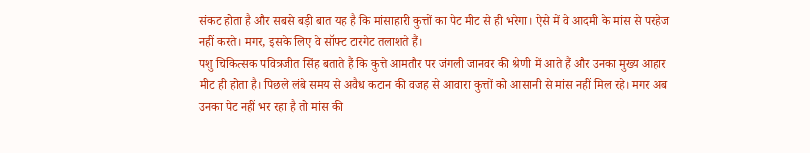संकट होता है और सबसे बड़ी बात यह है कि मांसाहारी कुत्तों का पेट मीट से ही भरेगा। ऐसे में वे आदमी के मांस से परहेज नहीं करते। मगर, इसके लिए वे सॉफ्ट टारगेट तलाशते हैं।
पशु चिकित्सक पवित्रजीत सिंह बताते हैं कि कुत्ते आमतौर पर जंगली जानवर की श्रेणी में आते हैं और उनका मुख्य आहार मीट ही होता है। पिछले लंबे समय से अवैध कटान की वजह से आवारा कुत्तों को आसानी से मांस नहीं मिल रहे। मगर अब उनका पेट नहीं भर रहा है तो मांस की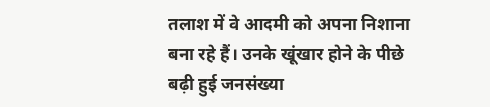तलाश में वे आदमी को अपना निशाना बना रहे हैं। उनके खूंखार होने के पीछे बढ़ी हुई जनसंख्या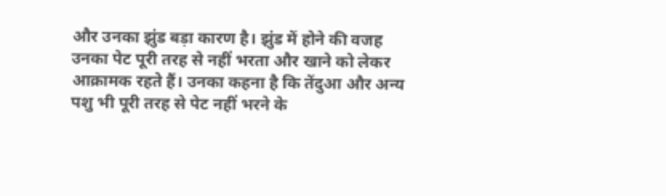और उनका झुंड बड़ा कारण है। झुंड में होने की वजह उनका पेट पूरी तरह से नहीं भरता और खाने को लेकर आक्रामक रहते हैं। उनका कहना है कि तेंदुआ और अन्य पशु भी पूरी तरह से पेट नहीं भरने के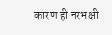कारण ही नरभक्षी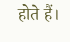होते हैं।